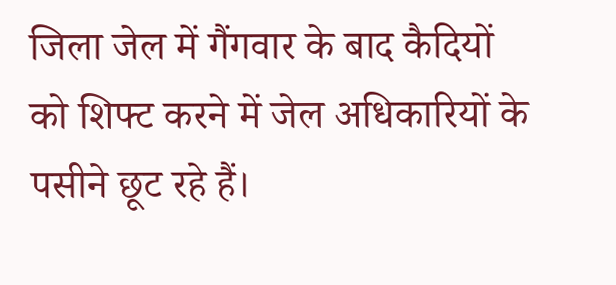जिला जेल में गैंगवार के बाद कैदियों को शिफ्ट करने में जेल अधिकारियों के पसीने छूट रहे हैं।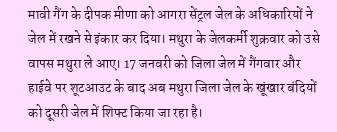मावी गैंग के दीपक मीणा को आगरा सेंट्रल जेल के अधिकारियों ने जेल में रखने से इंकार कर दिया। मथुरा के जेलकर्मी शुक्रवार को उसे वापस मथुरा ले आए। 17 जनवरी को जिला जेल में गैंगवार और हाईवे पर शूटआउट के बाद अब मथुरा जिला जेल के खूंखार बंदियों को दूसरी जेल में शिफ्ट किया जा रहा है।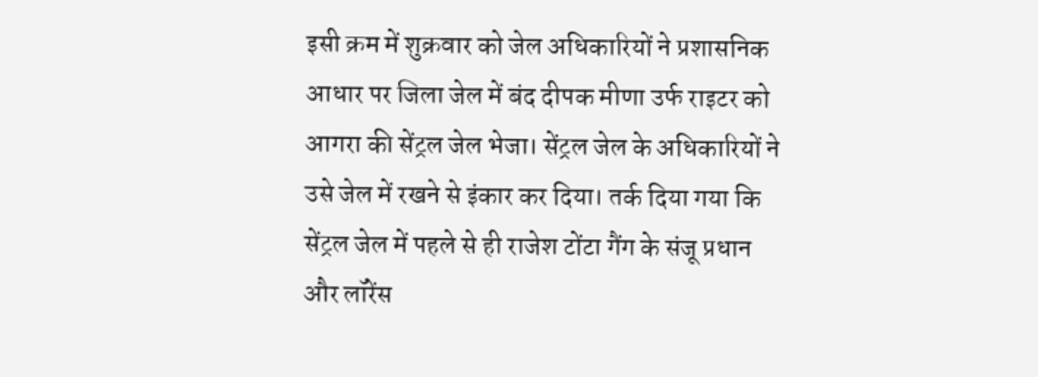इसी क्रम में शुक्रवार को जेल अधिकारियों ने प्रशासनिक आधार पर जिला जेल में बंद दीपक मीणा उर्फ राइटर को आगरा की सेंट्रल जेल भेजा। सेंट्रल जेल के अधिकारियों ने उसे जेल में रखने से इंकार कर दिया। तर्क दिया गया कि सेंट्रल जेल में पहले से ही राजेश टोंटा गैंग के संजू प्रधान और लॉरेंस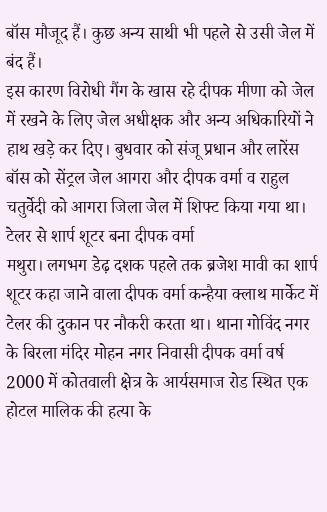बॉस मौजूद हैं। कुछ अन्य साथी भी पहले से उसी जेल में बंद हैं।
इस कारण विरोधी गैंग के खास रहे दीपक मीणा को जेल में रखने के लिए जेल अधीक्षक और अन्य अधिकारियों ने हाथ खड़े कर दिए। बुधवार को संजू प्रधान और लारेंस बॉस को सेंट्रल जेल आगरा और दीपक वर्मा व राहुल चतुर्वेदी को आगरा जिला जेल में शिफ्ट किया गया था।
टेलर से शार्प शूटर बना दीपक वर्मा
मथुरा। लगभग डेढ़ दशक पहले तक ब्रजेश मावी का शार्प शूटर कहा जाने वाला दीपक वर्मा कन्हैया क्लाथ मार्केट में टेलर की दुकान पर नौकरी करता था। थाना गोविंद नगर के बिरला मंदिर मोहन नगर निवासी दीपक वर्मा वर्ष 2000 में कोतवाली क्षेत्र के आर्यसमाज रोड स्थित एक होटल मालिक की हत्या के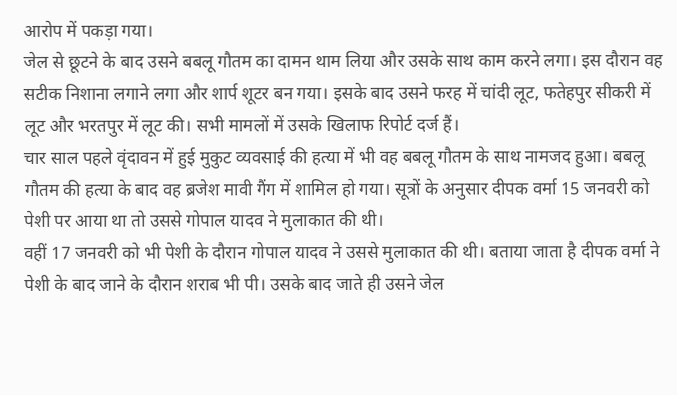आरोप में पकड़ा गया।
जेल से छूटने के बाद उसने बबलू गौतम का दामन थाम लिया और उसके साथ काम करने लगा। इस दौरान वह सटीक निशाना लगाने लगा और शार्प शूटर बन गया। इसके बाद उसने फरह में चांदी लूट, फतेहपुर सीकरी में लूट और भरतपुर में लूट की। सभी मामलों में उसके खिलाफ रिपोर्ट दर्ज हैं।
चार साल पहले वृंदावन में हुई मुकुट व्यवसाई की हत्या में भी वह बबलू गौतम के साथ नामजद हुआ। बबलू गौतम की हत्या के बाद वह ब्रजेश मावी गैंग में शामिल हो गया। सूत्रों के अनुसार दीपक वर्मा 15 जनवरी को पेशी पर आया था तो उससे गोपाल यादव ने मुलाकात की थी।
वहीं 17 जनवरी को भी पेशी के दौरान गोपाल यादव ने उससे मुलाकात की थी। बताया जाता है दीपक वर्मा ने पेशी के बाद जाने के दौरान शराब भी पी। उसके बाद जाते ही उसने जेल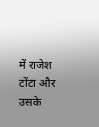में राजेश टोंटा और उसके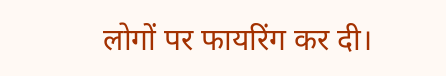लोगों पर फायरिंग कर दी।